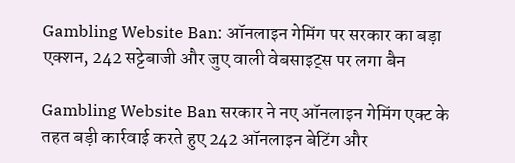Gambling Website Ban: ऑनलाइन गेमिंग पर सरकार का बड़ा एक्शन, 242 सट्टेबाजी और जुए वाली वेबसाइट्स पर लगा बैन

Gambling Website Ban सरकार ने नए ऑनलाइन गेमिंग एक्ट के तहत बड़ी कार्रवाई करते हुए 242 ऑनलाइन बेटिंग और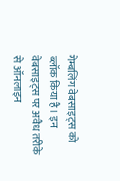गेम्बलिंग वेबसाइट्स को ब्लॉक किया है। इन वेबसाइट्स पर अवैध तरीके से ऑनलाइन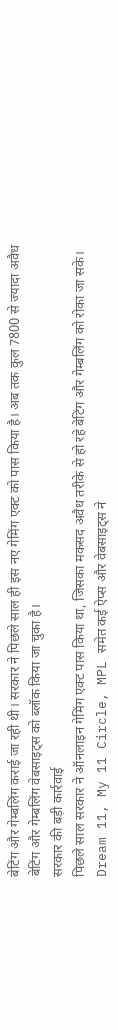बेटिंग और गेम्बलिंग कराई जा रही थी। सरकार ने पिछले साल ही इस नए गेमिंग एक्ट को पास किया है। अब तक कुल 7800 से ज्यादा अवैध बेटिंग और गेम्बलिंग वेबसाइट्स को ब्लॉक किया जा चुका है।
सरकार की बड़ी कार्रवाई
पिछले साल सरकार ने ऑनलाइन गेमिंग एक्ट पास किया था, जिसका मकसद अवैध तरीके से हो रहे बेटिंग और गेम्बलिंग को रोका जा सके। Dream 11, My 11 Circle, MPL समेत कई ऐप्स और वेबसाइट्स ने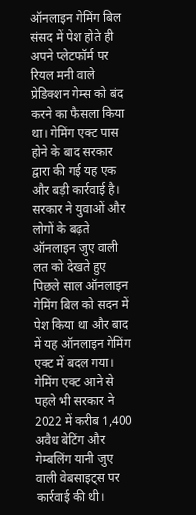ऑनलाइन गेमिंग बिल संसद में पेश होते ही अपने प्लेटफॉर्म पर रियल मनी वाले प्रेडिक्शन गेम्स को बंद करने का फैसला किया था। गेमिंग एक्ट पास होने के बाद सरकार द्वारा की गई यह एक और बड़ी कार्रवाई है।
सरकार ने युवाओं और लोगों के बढ़ते ऑनलाइन जुए वाली लत को देखते हुए पिछले साल ऑनलाइन गेमिंग बिल को सदन में पेश किया था और बाद में यह ऑनलाइन गेमिंग एक्ट में बदल गया। गेमिंग एक्ट आने से पहले भी सरकार ने 2022 में करीब 1,400 अवैध बेटिंग और गेम्बलिंग यानी जुए वाली वेबसाइट्स पर कार्रवाई की थी।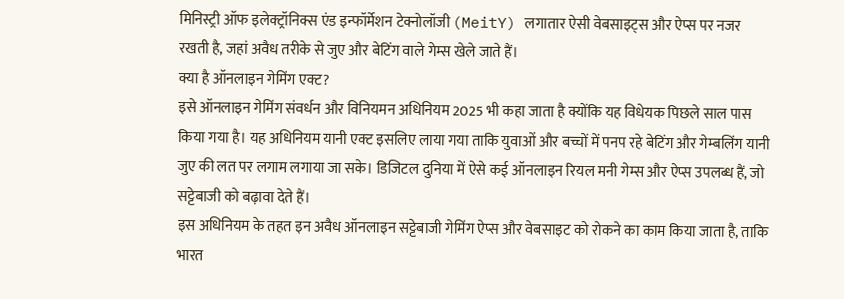मिनिस्ट्री ऑफ इलेक्ट्रॉनिक्स एंड इन्फॉर्मेशन टेक्नोलॉजी (MeitY) लगातार ऐसी वेबसाइट्स और ऐप्स पर नजर रखती है, जहां अवैध तरीके से जुए और बेटिंग वाले गेम्स खेले जाते हैं।
क्या है ऑनलाइन गेमिंग एक्ट?
इसे ऑनलाइन गेमिंग संवर्धन और विनियमन अधिनियम 2025 भी कहा जाता है क्योंकि यह विधेयक पिछले साल पास किया गया है। यह अधिनियम यानी एक्ट इसलिए लाया गया ताकि युवाओं और बच्चों में पनप रहे बेटिंग और गेम्बलिंग यानी जुए की लत पर लगाम लगाया जा सके। डिजिटल दुनिया में ऐसे कई ऑनलाइन रियल मनी गेम्स और ऐप्स उपलब्ध हैं, जो सट्टेबाजी को बढ़ावा देते हैं।
इस अधिनियम के तहत इन अवैध ऑनलाइन सट्टेबाजी गेमिंग ऐप्स और वेबसाइट को रोकने का काम किया जाता है, ताकि भारत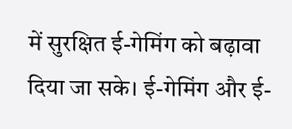में सुरक्षित ई-गेमिंग को बढ़ावा दिया जा सके। ई-गेमिंग और ई-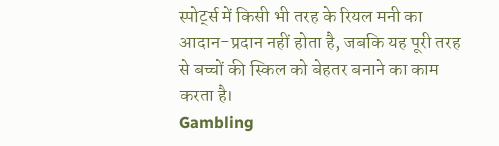स्पोर्ट्स में किसी भी तरह के रियल मनी का आदान-प्रदान नहीं होता है, जबकि यह पूरी तरह से बच्चों की स्किल को बेहतर बनाने का काम करता है।
Gambling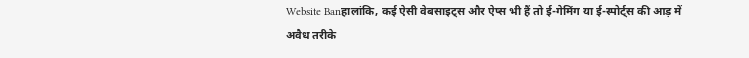Website Banहालांकि, कई ऐसी वेबसाइट्स और ऐप्स भी हैं तो ई-गेमिंग या ई-स्पोर्ट्स की आड़ में अवैध तरीके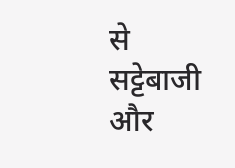से सट्टेबाजी और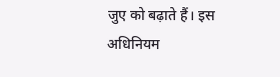जुए को बढ़ाते हैं। इस अधिनियम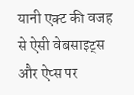यानी एक्ट की वजह से ऐसी वेबसाइट्स और ऐप्स पर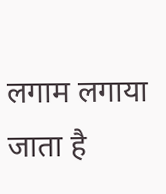लगाम लगाया जाता है